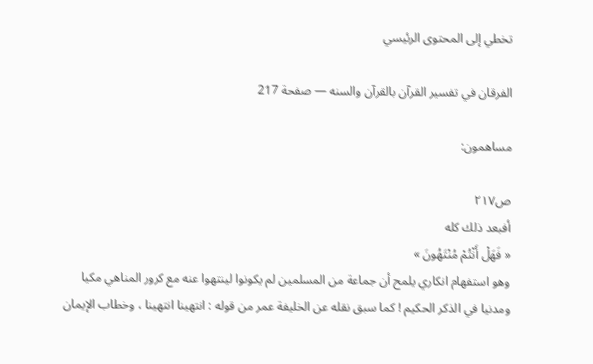تخطي إلى المحتوى الرئيسي

الفرقان في تفسير القرآن بالقرآن والسنه — صفحة 217

مساهمون:

ص٢١٧
أفبعد ذلك كله
« فَهَلْ أَنْتُمْ مُنْتَهُونَ »
وهو استفهام انكاري يلمح أن جماعة من المسلمين لم يكونوا لينتهوا عنه مع كرور المناهي مكيا ومدنيا في الذكر الحكيم ! كما سبق نقله عن الخليفة عمر من قوله : انتهينا انتهينا ، وخطاب الإيمان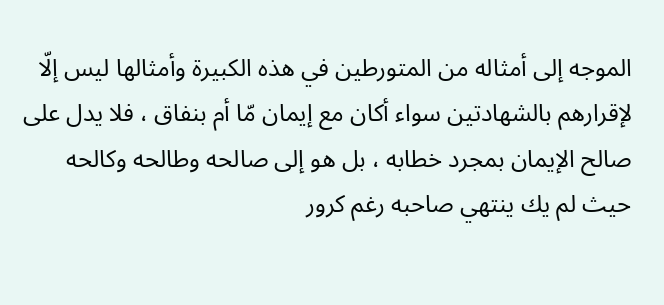الموجه إلى أمثاله من المتورطين في هذه الكبيرة وأمثالها ليس إلّا لإقرارهم بالشهادتين سواء أكان مع إيمان مّا أم بنفاق ، فلا يدل على صالح الإيمان بمجرد خطابه ، بل هو إلى صالحه وطالحه وكالحه حيث لم يك ينتهي صاحبه رغم كرور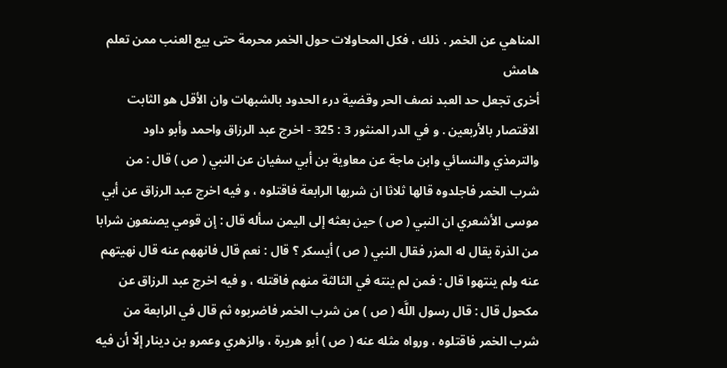المناهي عن الخمر . ذلك ، فكل المحاولات حول الخمر محرمة حتى بيع العنب ممن تعلم
هامش
أخرى تجعل حد العبد نصف الحر وقضية درء الحدود بالشبهات وان الأقل هو الثابت الاقتصار بالأربعين . و في الدر المنثور 3 : 325 - اخرج عبد الرزاق واحمد وأبو داود والترمذي والنسائي وابن ماجة عن معاوية بن أبي سفيان عن النبي ( ص ) قال : من شرب الخمر فاجلدوه قالها ثلاثا ان شربها الرابعة فاقتلوه ، و فيه اخرج عبد الرزاق عن أبي موسى الأشعري ان النبي ( ص ) حين بعثه إلى اليمن سأله قال : إن قومي يصنعون شرابا من الذرة يقال له المزر فقال النبي ( ص ) أيسكر ؟ قال : نعم قال فانههم عنه قال نهيتهم عنه ولم ينتهوا قال : فمن لم ينته في الثالثة منهم فاقتله ، و فيه اخرج عبد الرزاق عن مكحول قال : قال رسول اللَّه ( ص ) من شرب الخمر فاضربوه ثم قال في الرابعة من شرب الخمر فاقتلوه ، ورواه مثله عنه ( ص ) أبو هريرة ، والزهري وعمرو بن دينار إلّا أن فيه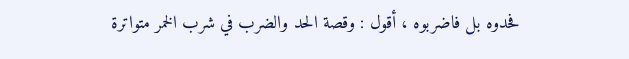فحدوه بل فاضربوه ، أقول : وقصة الحد والضرب في شرب الخمر متواترة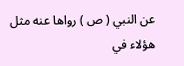عن النبي ( ص ) رواها عنه مثل هؤلاء في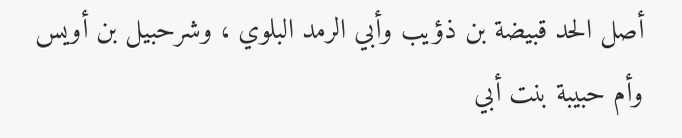أصل الحد قبيضة بن ذؤيب وأبي الرمد البلوي ، وشرحبيل بن أويس وأم حبيبة بنت أبي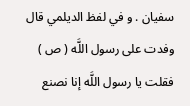سفيان . و في لفظ الديلمي قال وفدت على رسول اللَّه ( ص ) فقلت يا رسول اللَّه إنا نصنع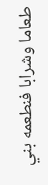طعاما وشرابا فنطعمه بني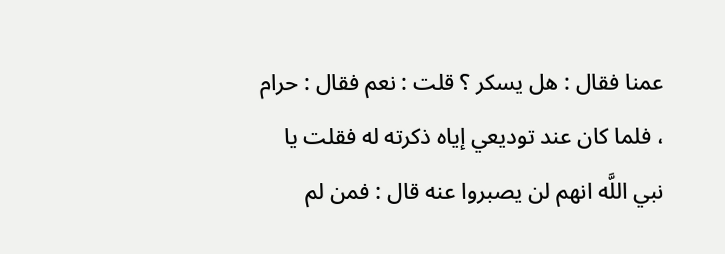عمنا فقال : هل يسكر ؟ قلت : نعم فقال : حرام ، فلما كان عند توديعي إياه ذكرته له فقلت يا نبي اللَّه انهم لن يصبروا عنه قال : فمن لم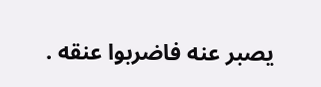يصبر عنه فاضربوا عنقه .